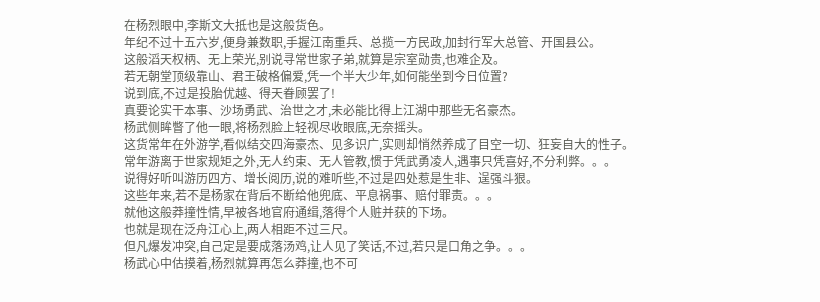在杨烈眼中,李斯文大抵也是这般货色。
年纪不过十五六岁,便身兼数职,手握江南重兵、总揽一方民政,加封行军大总管、开国县公。
这般滔天权柄、无上荣光,别说寻常世家子弟,就算是宗室勋贵,也难企及。
若无朝堂顶级靠山、君王破格偏爱,凭一个半大少年,如何能坐到今日位置?
说到底,不过是投胎优越、得天眷顾罢了!
真要论实干本事、沙场勇武、治世之才,未必能比得上江湖中那些无名豪杰。
杨武侧眸瞥了他一眼,将杨烈脸上轻视尽收眼底,无奈摇头。
这货常年在外游学,看似结交四海豪杰、见多识广,实则却悄然养成了目空一切、狂妄自大的性子。
常年游离于世家规矩之外,无人约束、无人管教,惯于凭武勇凌人,遇事只凭喜好,不分利弊。。。
说得好听叫游历四方、增长阅历,说的难听些,不过是四处惹是生非、逞强斗狠。
这些年来,若不是杨家在背后不断给他兜底、平息祸事、赔付罪责。。。
就他这般莽撞性情,早被各地官府通缉,落得个人赃并获的下场。
也就是现在泛舟江心上,两人相距不过三尺。
但凡爆发冲突,自己定是要成落汤鸡,让人见了笑话,不过,若只是口角之争。。。
杨武心中估摸着,杨烈就算再怎么莽撞,也不可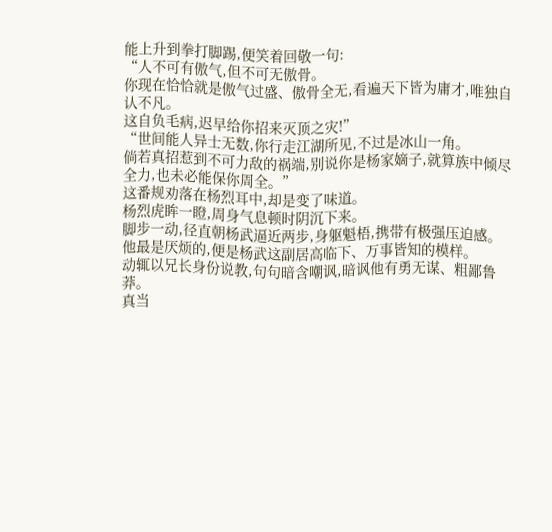能上升到拳打脚踢,便笑着回敬一句:
“人不可有傲气,但不可无傲骨。
你现在恰恰就是傲气过盛、傲骨全无,看遍天下皆为庸才,唯独自认不凡。
这自负毛病,迟早给你招来灭顶之灾!”
“世间能人异士无数,你行走江湖所见,不过是冰山一角。
倘若真招惹到不可力敌的祸端,别说你是杨家嫡子,就算族中倾尽全力,也未必能保你周全。”
这番规劝落在杨烈耳中,却是变了味道。
杨烈虎眸一瞪,周身气息顿时阴沉下来。
脚步一动,径直朝杨武逼近两步,身躯魁梧,携带有极强压迫感。
他最是厌烦的,便是杨武这副居高临下、万事皆知的模样。
动辄以兄长身份说教,句句暗含嘲讽,暗讽他有勇无谋、粗鄙鲁莽。
真当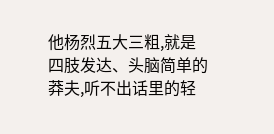他杨烈五大三粗,就是四肢发达、头脑简单的莽夫,听不出话里的轻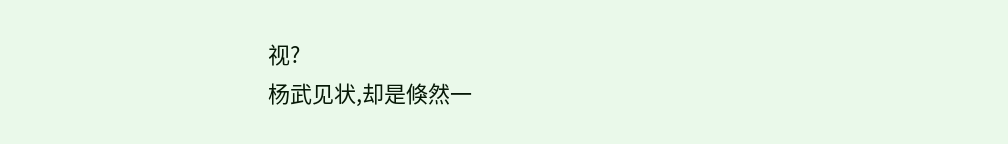视?
杨武见状,却是倏然一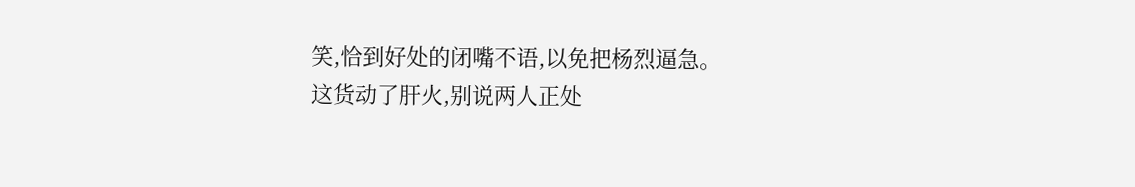笑,恰到好处的闭嘴不语,以免把杨烈逼急。
这货动了肝火,别说两人正处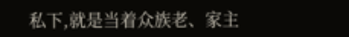私下,就是当着众族老、家主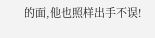的面,他也照样出手不误!